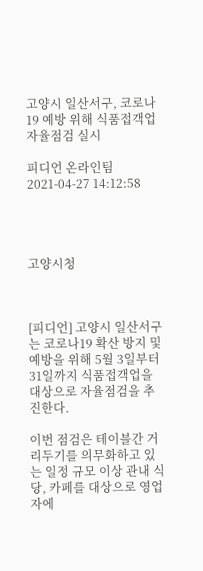고양시 일산서구, 코로나19 예방 위해 식품접객업 자율점검 실시

피디언 온라인팀
2021-04-27 14:12:58




고양시청



[피디언] 고양시 일산서구는 코로나19 확산 방지 및 예방을 위해 5월 3일부터 31일까지 식품접객업을 대상으로 자율점검을 추진한다.

이번 점검은 테이블간 거리두기를 의무화하고 있는 일정 규모 이상 관내 식당, 카페를 대상으로 영업자에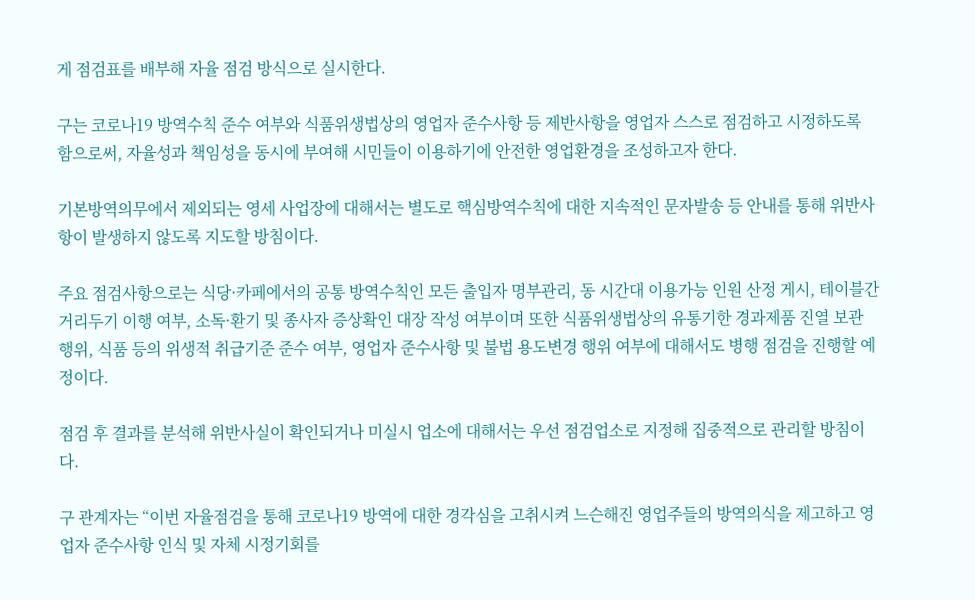게 점검표를 배부해 자율 점검 방식으로 실시한다.

구는 코로나19 방역수칙 준수 여부와 식품위생법상의 영업자 준수사항 등 제반사항을 영업자 스스로 점검하고 시정하도록 함으로써, 자율성과 책임성을 동시에 부여해 시민들이 이용하기에 안전한 영업환경을 조성하고자 한다.

기본방역의무에서 제외되는 영세 사업장에 대해서는 별도로 핵심방역수칙에 대한 지속적인 문자발송 등 안내를 통해 위반사항이 발생하지 않도록 지도할 방침이다.

주요 점검사항으로는 식당·카페에서의 공통 방역수칙인 모든 출입자 명부관리, 동 시간대 이용가능 인원 산정 게시, 테이블간 거리두기 이행 여부, 소독·환기 및 종사자 증상확인 대장 작성 여부이며 또한 식품위생법상의 유통기한 경과제품 진열 보관 행위, 식품 등의 위생적 취급기준 준수 여부, 영업자 준수사항 및 불법 용도변경 행위 여부에 대해서도 병행 점검을 진행할 예정이다.

점검 후 결과를 분석해 위반사실이 확인되거나 미실시 업소에 대해서는 우선 점검업소로 지정해 집중적으로 관리할 방침이다.

구 관계자는 “이번 자율점검을 통해 코로나19 방역에 대한 경각심을 고취시켜 느슨해진 영업주들의 방역의식을 제고하고 영업자 준수사항 인식 및 자체 시정기회를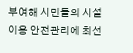부여해 시민들의 시설 이용 안전관리에 최선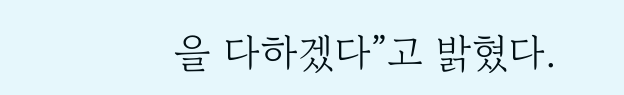을 다하겠다”고 밝혔다.